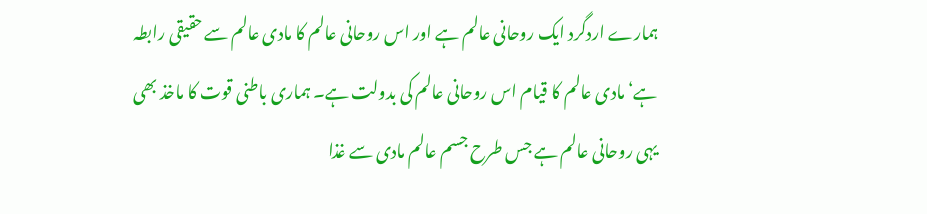ہمارے اردگرد ایک روحانی عالم ہے اور اس روحانی عالم کا مادی عالم سے حقیقی رابطہ ہے‘ مادی عالم کا قیام اس روحانی عالم کی بدولت ہے۔ ہماری باطنی قوت کا ماخذ بھی یہی روحانی عالم ہے جس طرح جسم عالم مادی سے غذا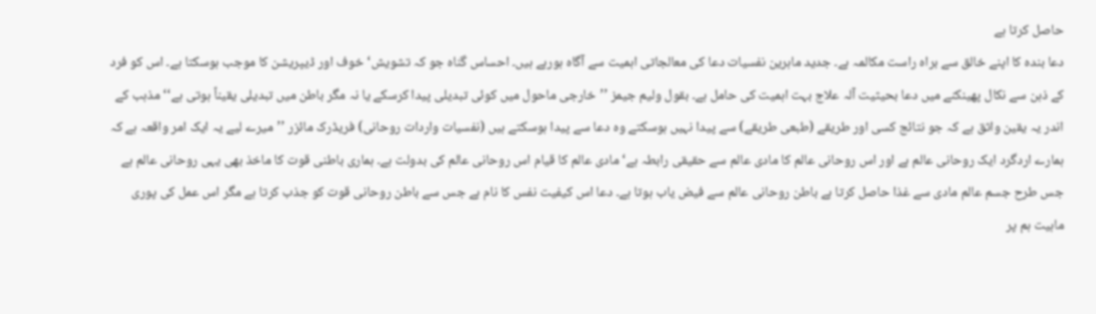حاصل کرتا ہے
دعا بندہ کا اپنے خالق سے براہ راست مکالمہ ہے۔ جدید ماہرین نفسیات دعا کی معالجاتی اہمیت سے آگاہ ہورہے ہیں۔ احساس گناہ جو کہ تشویش‘ خوف اور ڈیپریشن کا موجب ہوسکتا ہے۔ اس کو فرد کے ذہن سے نکال پھینکنے میں دعا بحیثیت آلہ علاج بہت اہمیت کی حامل ہے۔ بقول ولیم جیمز ’’خارجی ماحول میں کوئی تبدیلی پیدا کرسکے یا نہ مگر باطن میں تبدیلی یقیناً ہوتی ہے‘‘ مذہب کے اندر یہ یقین واثق ہے کہ جو نتائج کسی اور طریقے (طبعی طریقے) سے پیدا نہیں ہوسکتے وہ دعا سے پیدا ہوسکتے ہیں (نفسیات واردات روحانی) فریڈرک مائزر ’’میرے لیے یہ ایک امر واقعہ ہے کہ ہمارے اردگرد ایک روحانی عالم ہے اور اس روحانی عالم کا مادی عالم سے حقیقی رابطہ ہے‘ مادی عالم کا قیام اس روحانی عالم کی بدولت ہے۔ ہماری باطنی قوت کا ماخذ بھی یہی روحانی عالم ہے جس طرح جسم عالم مادی سے غذا حاصل کرتا ہے باطن روحانی عالم سے فیض یاب ہوتا ہے۔ دعا اس کیفیت نفس کا نام ہے جس سے باطن روحانی قوت کو جذب کرتا ہے مگر اس عمل کی پوری ماہیت ہم پر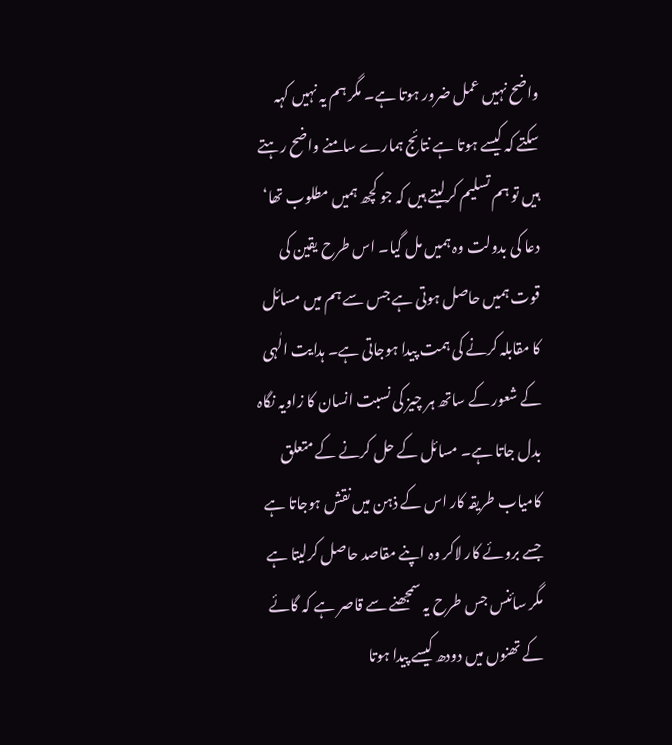واضح نہیں عمل ضرور ہوتا ہے۔ مگر ہم یہ نہیں کہہ سکتے کہ کیسے ہوتا ہے نتائج ہمارے سامنے واضح رہتے ہیں تو ہم تسلیم کرلیتے ہیں کہ جو کچھ ہمیں مطلوب تھا‘ دعا کی بدولت وہ ہمیں مل گیا۔ اس طرح یقین کی قوت ہمیں حاصل ہوتی ہے جس سے ہم میں مسائل کا مقابلہ کرنے کی ہمت پیدا ہوجاتی ہے۔ ہدایت الٰہی کے شعور کے ساتھ ہر چیز کی نسبت انسان کا زاویہ نگاہ بدل جاتا ہے۔ مسائل کے حل کرنے کے متعلق کامیاب طریقہ کار اس کے ذہن میں نقش ہوجاتا ہے جسے بروئے کار لاکر وہ اپنے مقاصد حاصل کرلیتا ہے مگر سائنس جس طرح یہ سمجھنے سے قاصر ہے کہ گائے کے تھنوں میں دودھ کیسے پیدا ہوتا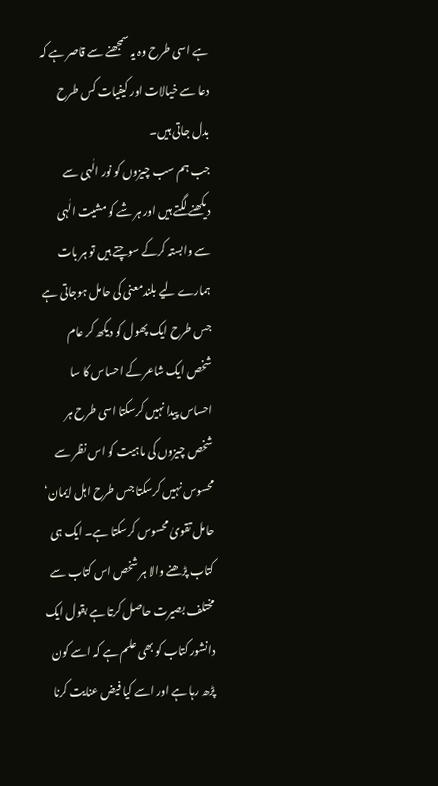ہے اسی طرح وہ یہ سمجھنے سے قاصر ہے کہ دعا سے خیالات اور کیفیات کس طرح بدل جاتی ہیں۔
جب ہم سب چیزوں کو نور الٰہی سے دیکھنے لگتے ہیں اور ہر شے کو مشیت الٰہی سے وابستہ کرکے سوچتے ہیں تو ہر بات ہمارے لیے بلندمعنی کی حامل ہوجاتی ہے جس طرح ایک پھول کو دیکھ کر عام شخص ایک شاعر کے احساس کا سا احساس پیدا نہیں کرسکتا اسی طرح ہر شخص چیزوں کی ماہیت کو اس نظر سے محسوس نہیں کرسکتا جس طرح اہل ایمان‘ حامل تقویٰ محسوس کرسکتا ہے۔ ایک ہی کتاب پڑھنے والا ہر شخص اس کتاب سے مختلف بصیرت حاصل کرتا ہے بقول ایک دانشور کتاب کو بھی علم ہے کہ اسے کون پڑھ رہا ہے اور اسے کیا فیض عنایت کرنا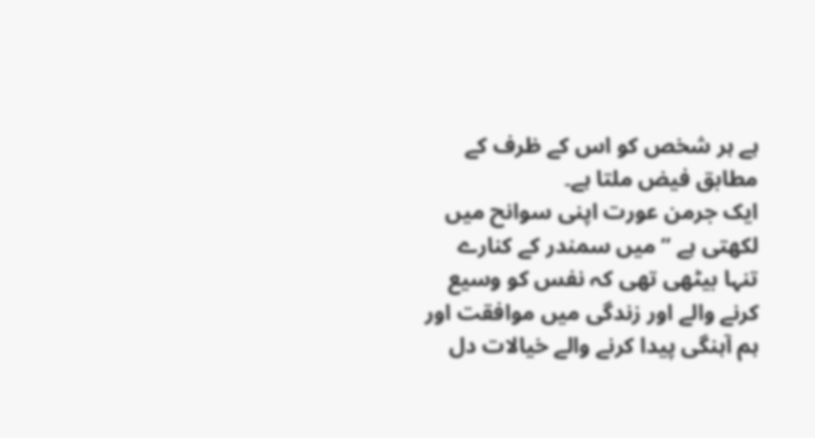ہے ہر شخص کو اس کے ظرف کے مطابق فیض ملتا ہے۔
ایک جرمن عورت اپنی سوانح میں لکھتی ہے ’’میں سمندر کے کنارے تنہا بیٹھی تھی کہ نفس کو وسیع کرنے والے اور زندگی میں موافقت اور ہم آہنگی پیدا کرنے والے خیالات دل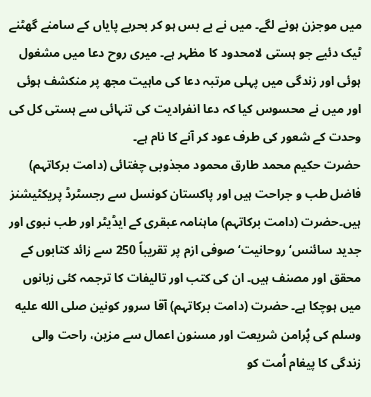میں موجزن ہونے لگے۔ میں نے بے بس ہو کر بحربے پایاں کے سامنے گھٹنے ٹیک دئیے جو ہستی لامحدود کا مظہر ہے۔ میری روح دعا میں مشغول ہوئی اور زندگی میں پہلی مرتبہ دعا کی ماہیت مجھ پر منکشف ہوئی اور میں نے محسوس کیا کہ دعا انفرادیت کی تنہائی سے ہستی کل کی وحدت کے شعور کی طرف عود کر آنے کا نام ہے۔
حضرت حکیم محمد طارق محمود مجذوبی چغتائی (دامت برکاتہم) فاضل طب و جراحت ہیں اور پاکستان کونسل سے رجسٹرڈ پریکٹیشنز ہیں۔حضرت (دامت برکاتہم) ماہنامہ عبقری کے ایڈیٹر اور طب نبوی اور جدید سائنس‘ روحانیت‘ صوفی ازم پر تقریباً 250 سے زائد کتابوں کے محقق اور مصنف ہیں۔ ان کی کتب اور تالیفات کا ترجمہ کئی زبانوں میں ہوچکا ہے۔ حضرت (دامت برکاتہم) آقا سرور کونین صلى الله عليه وسلم کی پُرامن شریعت اور مسنون اعمال سے مزین، راحت والی زندگی کا پیغام اُمت کو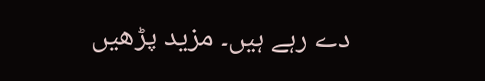دے رہے ہیں۔ مزید پڑھیں